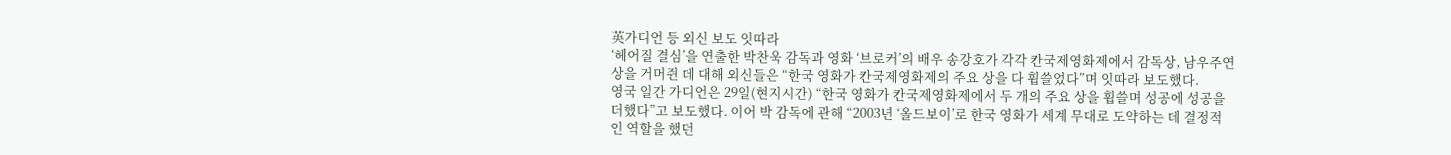英가디언 등 외신 보도 잇따라
‘헤어질 결심’을 연출한 박찬욱 감독과 영화 ‘브로커’의 배우 송강호가 각각 칸국제영화제에서 감독상, 남우주연상을 거머쥔 데 대해 외신들은 “한국 영화가 칸국제영화제의 주요 상을 다 휩쓸었다”며 잇따라 보도했다.
영국 일간 가디언은 29일(현지시간) “한국 영화가 칸국제영화제에서 두 개의 주요 상을 휩쓸며 성공에 성공을 더했다”고 보도했다. 이어 박 감독에 관해 “2003년 ‘올드보이’로 한국 영화가 세계 무대로 도약하는 데 결정적인 역할을 했던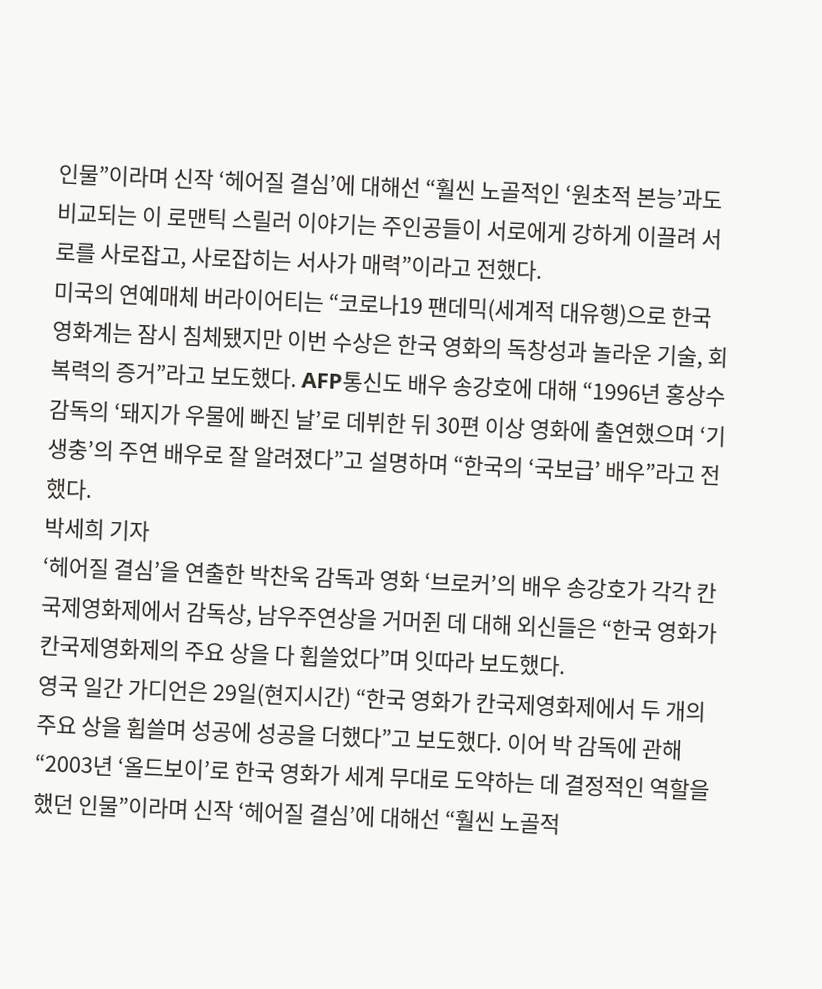인물”이라며 신작 ‘헤어질 결심’에 대해선 “훨씬 노골적인 ‘원초적 본능’과도 비교되는 이 로맨틱 스릴러 이야기는 주인공들이 서로에게 강하게 이끌려 서로를 사로잡고, 사로잡히는 서사가 매력”이라고 전했다.
미국의 연예매체 버라이어티는 “코로나19 팬데믹(세계적 대유행)으로 한국 영화계는 잠시 침체됐지만 이번 수상은 한국 영화의 독창성과 놀라운 기술, 회복력의 증거”라고 보도했다. AFP통신도 배우 송강호에 대해 “1996년 홍상수 감독의 ‘돼지가 우물에 빠진 날’로 데뷔한 뒤 30편 이상 영화에 출연했으며 ‘기생충’의 주연 배우로 잘 알려졌다”고 설명하며 “한국의 ‘국보급’ 배우”라고 전했다.
박세희 기자
‘헤어질 결심’을 연출한 박찬욱 감독과 영화 ‘브로커’의 배우 송강호가 각각 칸국제영화제에서 감독상, 남우주연상을 거머쥔 데 대해 외신들은 “한국 영화가 칸국제영화제의 주요 상을 다 휩쓸었다”며 잇따라 보도했다.
영국 일간 가디언은 29일(현지시간) “한국 영화가 칸국제영화제에서 두 개의 주요 상을 휩쓸며 성공에 성공을 더했다”고 보도했다. 이어 박 감독에 관해 “2003년 ‘올드보이’로 한국 영화가 세계 무대로 도약하는 데 결정적인 역할을 했던 인물”이라며 신작 ‘헤어질 결심’에 대해선 “훨씬 노골적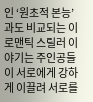인 ‘원초적 본능’과도 비교되는 이 로맨틱 스릴러 이야기는 주인공들이 서로에게 강하게 이끌려 서로를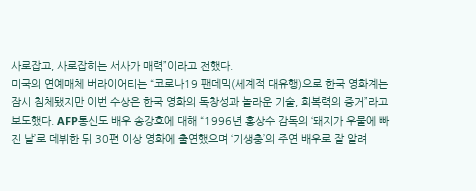사로잡고, 사로잡히는 서사가 매력”이라고 전했다.
미국의 연예매체 버라이어티는 “코로나19 팬데믹(세계적 대유행)으로 한국 영화계는 잠시 침체됐지만 이번 수상은 한국 영화의 독창성과 놀라운 기술, 회복력의 증거”라고 보도했다. AFP통신도 배우 송강호에 대해 “1996년 홍상수 감독의 ‘돼지가 우물에 빠진 날’로 데뷔한 뒤 30편 이상 영화에 출연했으며 ‘기생충’의 주연 배우로 잘 알려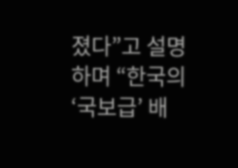졌다”고 설명하며 “한국의 ‘국보급’ 배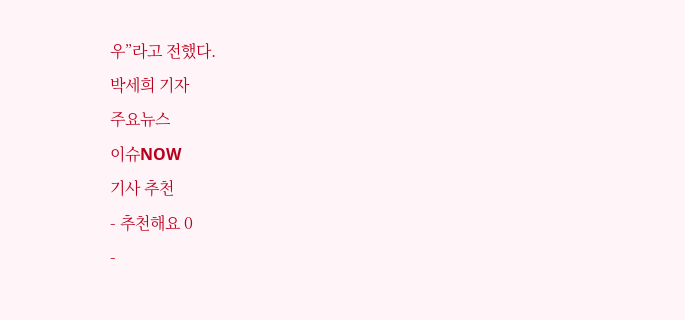우”라고 전했다.
박세희 기자
주요뉴스
이슈NOW
기사 추천
- 추천해요 0
-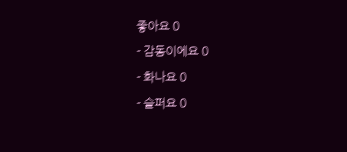좋아요 0
- 감동이에요 0
- 화나요 0
- 슬퍼요 0